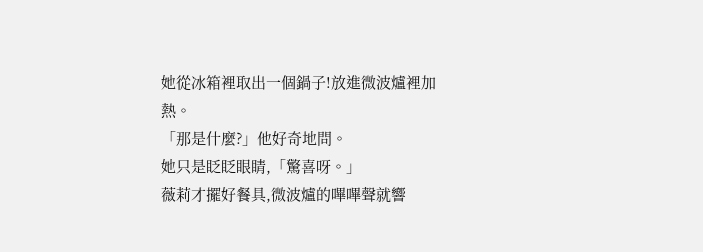她從冰箱裡取出一個鍋子!放進微波爐裡加熱。
「那是什麼?」他好奇地問。
她只是眨眨眼睛,「驚喜呀。」
薇莉才擺好餐具,微波爐的嗶嗶聲就響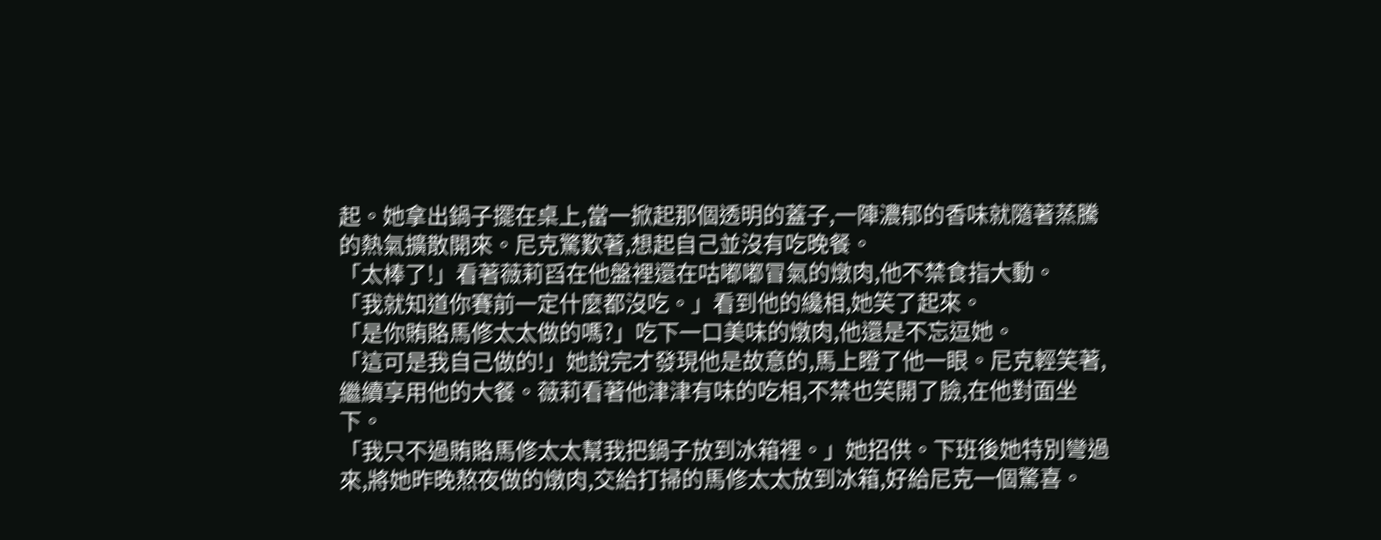起。她拿出鍋子擺在桌上,當一掀起那個透明的蓋子,一陣濃郁的香味就隨著蒸騰的熱氣擴散開來。尼克驚歎著,想起自己並沒有吃晚餐。
「太棒了!」看著薇莉舀在他盤裡還在咕嘟嘟冒氣的燉肉,他不禁食指大動。
「我就知道你賽前一定什麼都沒吃。」看到他的纔相,她笑了起來。
「是你賄賂馬修太太做的嗎?」吃下一口美味的燉肉,他還是不忘逗她。
「這可是我自己做的!」她說完才發現他是故意的,馬上瞪了他一眼。尼克輕笑著,繼續享用他的大餐。薇莉看著他津津有味的吃相,不禁也笑開了臉,在他對面坐下。
「我只不過賄賂馬修太太幫我把鍋子放到冰箱裡。」她招供。下班後她特別彎過來,將她昨晚熬夜做的燉肉,交給打掃的馬修太太放到冰箱,好給尼克一個驚喜。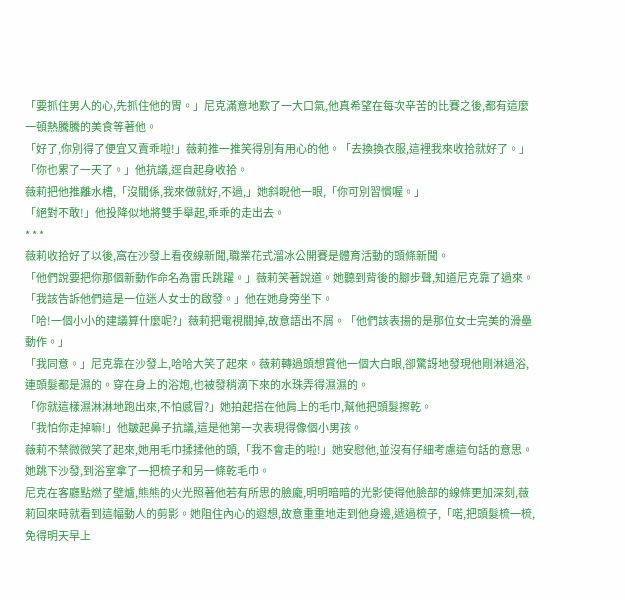「要抓住男人的心,先抓住他的胃。」尼克滿意地歎了一大口氣,他真希望在每次辛苦的比賽之後,都有這麼一頓熱騰騰的美食等著他。
「好了,你別得了便宜又賣乖啦!」薇莉推一推笑得別有用心的他。「去換換衣服,這裡我來收拾就好了。」
「你也累了一天了。」他抗議,逕自起身收拾。
薇莉把他推離水槽,「沒關係,我來做就好,不過,」她斜睨他一眼,「你可別習慣喔。」
「絕對不敢!」他投降似地將雙手舉起,乖乖的走出去。
* * *
薇莉收拾好了以後,窩在沙發上看夜線新聞,職業花式溜冰公開賽是體育活動的頭條新聞。
「他們說要把你那個新動作命名為雷氏跳躍。」薇莉笑著說道。她聽到背後的腳步聲,知道尼克靠了過來。
「我該告訴他們這是一位迷人女士的啟發。」他在她身旁坐下。
「哈!一個小小的建議算什麼呢?」薇莉把電視關掉,故意語出不屑。「他們該表揚的是那位女士完美的滑壘動作。」
「我同意。」尼克靠在沙發上,哈哈大笑了起來。薇莉轉過頭想賞他一個大白眼,卻驚訝地發現他剛淋過浴,連頭髮都是濕的。穿在身上的浴炮,也被發稍滴下來的水珠弄得濕濕的。
「你就這樣濕淋淋地跑出來,不怕感冒?」她拍起搭在他肩上的毛巾,幫他把頭髮擦乾。
「我怕你走掉嘛!」他皺起鼻子抗議,這是他第一次表現得像個小男孩。
薇莉不禁微微笑了起來,她用毛巾揉揉他的頭,「我不會走的啦!」她安慰他,並沒有仔細考慮這句話的意思。她跳下沙發,到浴室拿了一把梳子和另一條乾毛巾。
尼克在客廳點燃了壁爐,熊熊的火光照著他若有所思的臉龐,明明暗暗的光影使得他臉部的線條更加深刻,薇莉回來時就看到這幅動人的剪影。她阻住內心的遐想,故意重重地走到他身邊,遞過梳子,「喏,把頭髮梳一梳,免得明天早上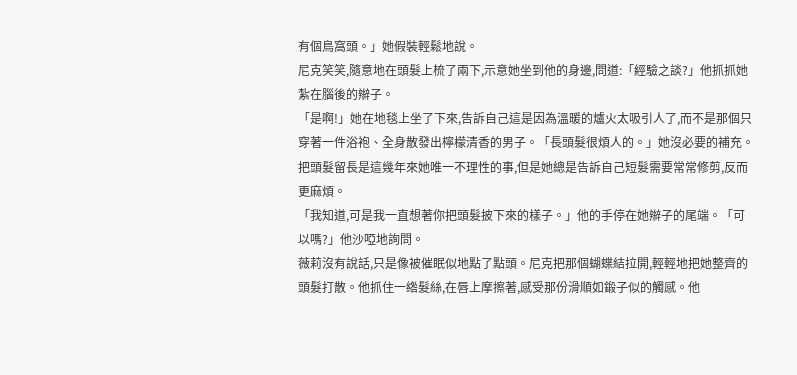有個鳥窩頭。」她假裝輕鬆地說。
尼克笑笑,隨意地在頭髮上梳了兩下,示意她坐到他的身邊,問道:「經驗之談?」他抓抓她紮在腦後的辮子。
「是啊!」她在地毯上坐了下來,告訴自己這是因為溫暖的爐火太吸引人了,而不是那個只穿著一件浴袍、全身散發出檸檬清香的男子。「長頭髮很煩人的。」她沒必要的補充。把頭髮留長是這幾年來她唯一不理性的事,但是她總是告訴自己短髮需要常常修剪,反而更麻煩。
「我知道,可是我一直想著你把頭髮披下來的樣子。」他的手停在她辮子的尾端。「可以嗎?」他沙啞地詢問。
薇莉沒有說話,只是像被催眠似地點了點頭。尼克把那個蝴蝶結拉開,輕輕地把她整齊的頭髮打散。他抓住一綹髮絲,在唇上摩擦著,感受那份滑順如鍛子似的觸感。他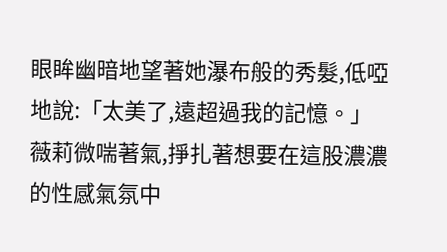眼眸幽暗地望著她瀑布般的秀髮,低啞地說:「太美了,遠超過我的記憶。」
薇莉微喘著氣,掙扎著想要在這股濃濃的性感氣氛中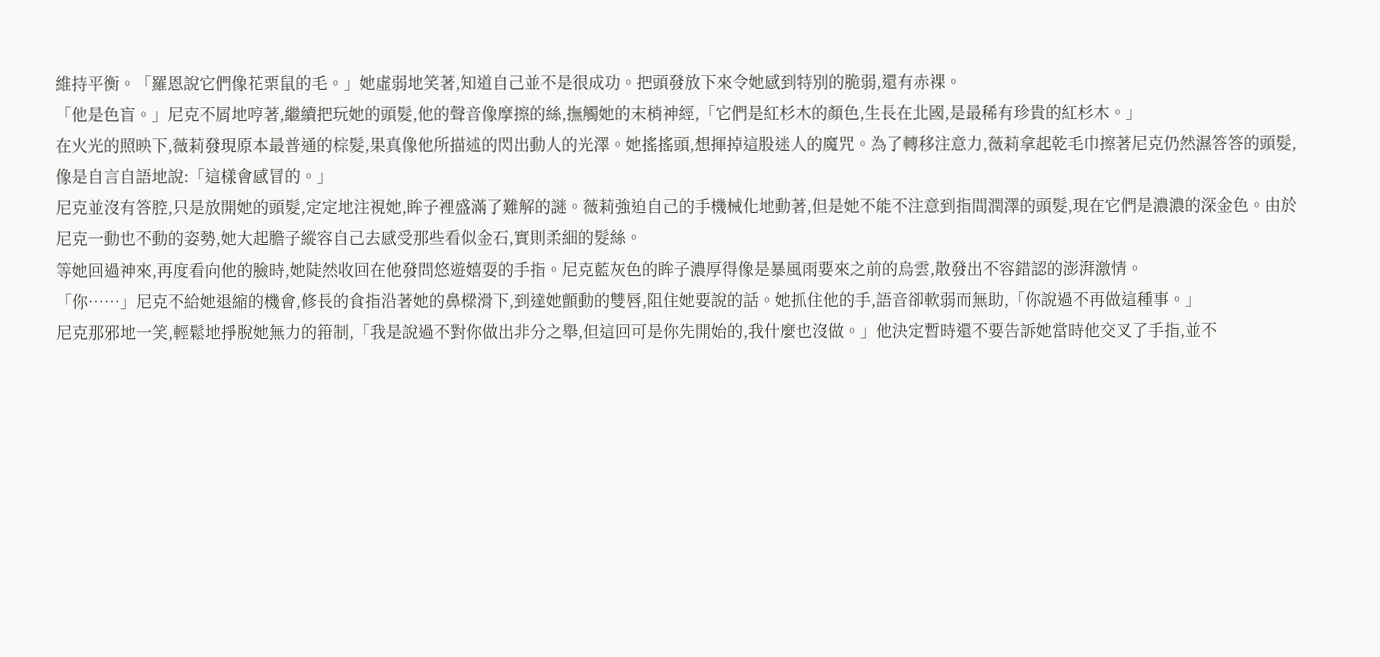維持平衡。「羅恩說它們像花栗鼠的毛。」她虛弱地笑著,知道自己並不是很成功。把頭發放下來令她感到特別的脆弱,還有赤裸。
「他是色盲。」尼克不屑地哼著,繼續把玩她的頭髮,他的聲音像摩擦的絲,撫觸她的末梢神經,「它們是紅杉木的顏色,生長在北國,是最稀有珍貴的紅杉木。」
在火光的照映下,薇莉發現原本最普通的棕髮,果真像他所描述的閃出動人的光澤。她搖搖頭,想揮掉這股迷人的魔咒。為了轉移注意力,薇莉拿起乾毛巾擦著尼克仍然濕答答的頭髮,像是自言自語地說:「這樣會感冒的。」
尼克並沒有答腔,只是放開她的頭髮,定定地注視她,眸子裡盛滿了難解的謎。薇莉強迫自己的手機械化地動著,但是她不能不注意到指間潤澤的頭髮,現在它們是濃濃的深金色。由於尼克一動也不動的姿勢,她大起膽子縱容自己去感受那些看似金石,實則柔細的髮絲。
等她回過神來,再度看向他的臉時,她陡然收回在他發問悠遊嬉耍的手指。尼克藍灰色的眸子濃厚得像是暴風雨要來之前的烏雲,散發出不容錯認的澎湃激情。
「你……」尼克不給她退縮的機會,修長的食指沿著她的鼻樑滑下,到達她顫動的雙唇,阻住她要說的話。她抓住他的手,語音卻軟弱而無助,「你說過不再做這種事。」
尼克那邪地一笑,輕鬆地掙脫她無力的箝制,「我是說過不對你做出非分之舉,但這回可是你先開始的,我什麼也沒做。」他決定暫時還不要告訴她當時他交叉了手指,並不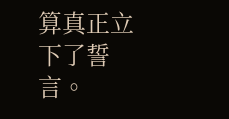算真正立下了誓言。